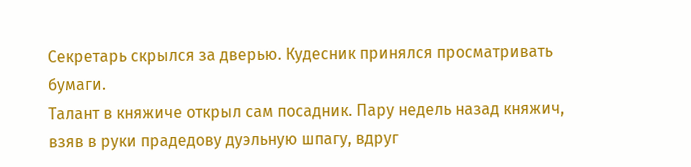Секретарь скрылся за дверью. Кудесник принялся просматривать бумаги.
Талант в княжиче открыл сам посадник. Пару недель назад княжич, взяв в руки прадедову дуэльную шпагу, вдруг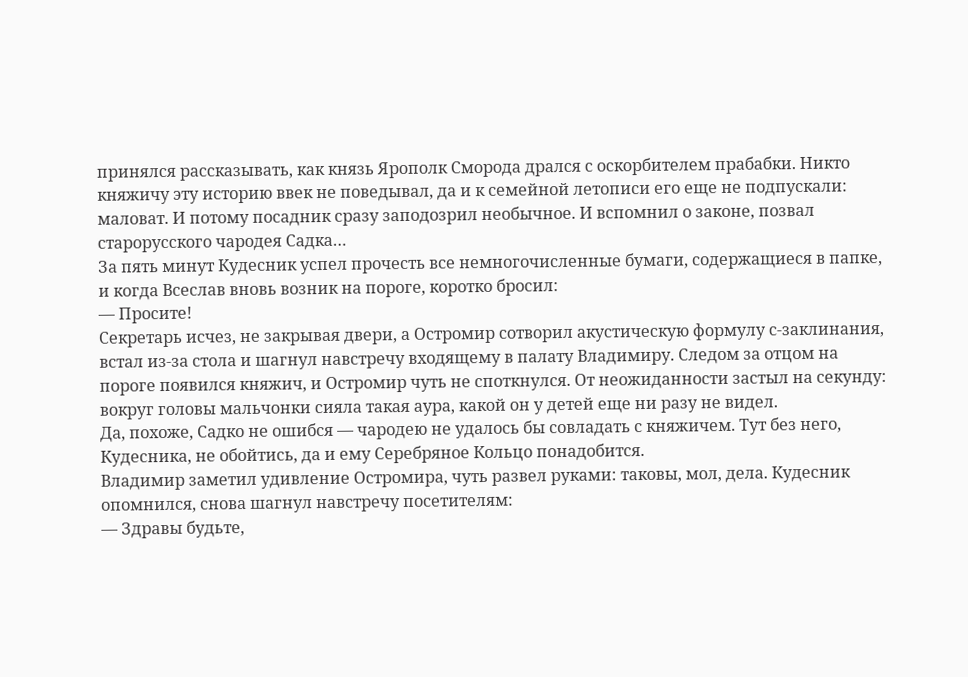принялся рассказывать, как князь Ярополк Сморода дрался с оскорбителем прабабки. Никто княжичу эту историю ввек не поведывал, да и к семейной летописи его еще не подпускали: маловат. И потому посадник сразу заподозрил необычное. И вспомнил о законе, позвал старорусского чародея Садка…
За пять минут Кудесник успел прочесть все немногочисленные бумаги, содержащиеся в папке, и когда Всеслав вновь возник на пороге, коротко бросил:
— Просите!
Секретарь исчез, не закрывая двери, а Остромир сотворил акустическую формулу с-заклинания, встал из-за стола и шагнул навстречу входящему в палату Владимиру. Следом за отцом на пороге появился княжич, и Остромир чуть не споткнулся. От неожиданности застыл на секунду: вокруг головы мальчонки сияла такая аура, какой он у детей еще ни разу не видел.
Да, похоже, Садко не ошибся — чародею не удалось бы совладать с княжичем. Тут без него, Кудесника, не обойтись, да и ему Серебряное Кольцо понадобится.
Владимир заметил удивление Остромира, чуть развел руками: таковы, мол, дела. Кудесник опомнился, снова шагнул навстречу посетителям:
— Здравы будьте,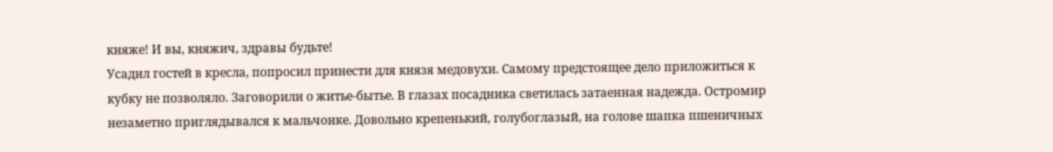княже! И вы, княжич, здравы будьте!
Усадил гостей в кресла, попросил принести для князя медовухи. Самому предстоящее дело приложиться к кубку не позволяло. Заговорили о житье-бытье. В глазах посадника светилась затаенная надежда. Остромир незаметно приглядывался к мальчонке. Довольно крепенький, голубоглазый, на голове шапка пшеничных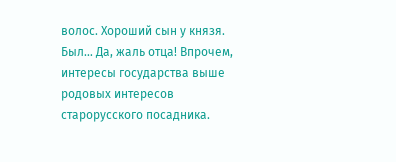волос. Хороший сын у князя. Был… Да, жаль отца! Впрочем, интересы государства выше родовых интересов старорусского посадника.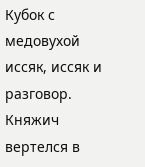Кубок с медовухой иссяк, иссяк и разговор. Княжич вертелся в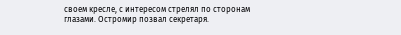своем кресле, с интересом стрелял по сторонам глазами. Остромир позвал секретаря.